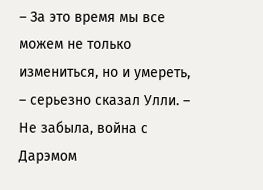– За это время мы все можем не только измениться, но и умереть, – серьезно сказал Улли. – Не забыла, война с Дарэмом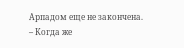Арпадом еще не закончена.
– Когда же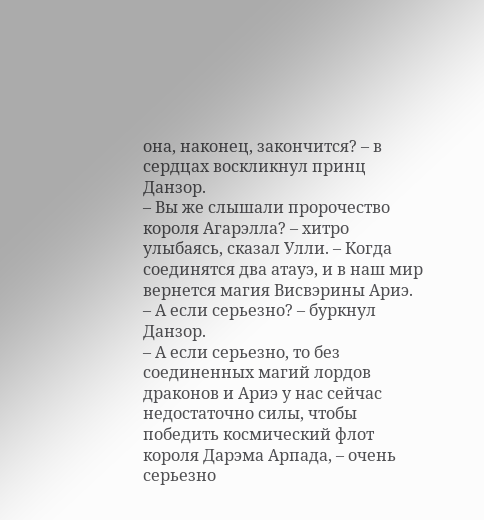она, наконец, закончится? – в сердцах воскликнул принц Данзор.
– Вы же слышали пророчество короля Агарэлла? – хитро улыбаясь, сказал Улли. – Когда соединятся два атауэ, и в наш мир вернется магия Висвэрины Ариэ.
– А если серьезно? – буркнул Данзор.
– А если серьезно, то без соединенных магий лордов драконов и Ариэ у нас сейчас недостаточно силы, чтобы победить космический флот короля Дарэма Арпада, – очень серьезно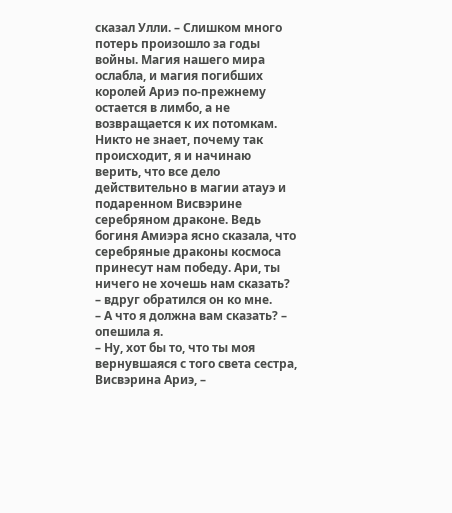сказал Улли. – Слишком много потерь произошло за годы войны. Магия нашего мира ослабла, и магия погибших королей Ариэ по-прежнему остается в лимбо, а не возвращается к их потомкам. Никто не знает, почему так происходит, я и начинаю верить, что все дело действительно в магии атауэ и подаренном Висвэрине серебряном драконе. Ведь богиня Амиэра ясно сказала, что серебряные драконы космоса принесут нам победу. Ари, ты ничего не хочешь нам сказать? – вдруг обратился он ко мне.
– А что я должна вам сказать? – опешила я.
– Ну, хот бы то, что ты моя вернувшаяся с того света сестра, Висвэрина Ариэ, –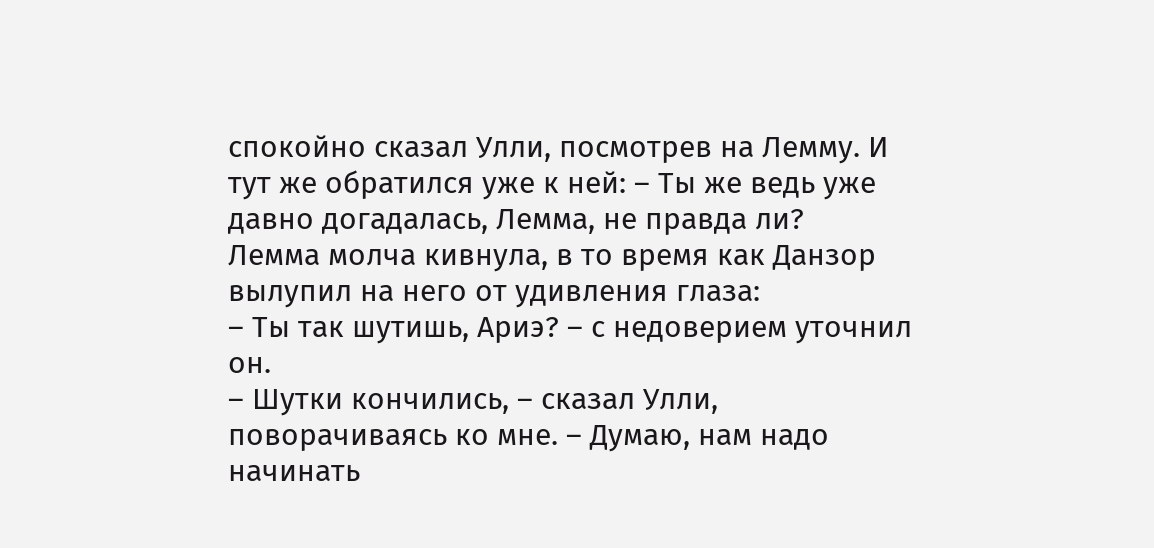спокойно сказал Улли, посмотрев на Лемму. И тут же обратился уже к ней: – Ты же ведь уже давно догадалась, Лемма, не правда ли?
Лемма молча кивнула, в то время как Данзор вылупил на него от удивления глаза:
– Ты так шутишь, Ариэ? – с недоверием уточнил он.
– Шутки кончились, – сказал Улли, поворачиваясь ко мне. – Думаю, нам надо начинать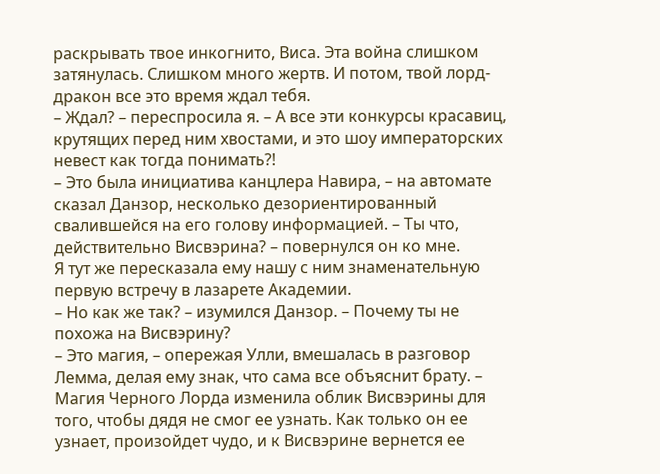раскрывать твое инкогнито, Виса. Эта война слишком затянулась. Слишком много жертв. И потом, твой лорд-дракон все это время ждал тебя.
– Ждал? – переспросила я. – А все эти конкурсы красавиц, крутящих перед ним хвостами, и это шоу императорских невест как тогда понимать?!
– Это была инициатива канцлера Навира, – на автомате сказал Данзор, несколько дезориентированный свалившейся на его голову информацией. – Ты что, действительно Висвэрина? – повернулся он ко мне.
Я тут же пересказала ему нашу с ним знаменательную первую встречу в лазарете Академии.
– Но как же так? – изумился Данзор. – Почему ты не похожа на Висвэрину?
– Это магия, – опережая Улли, вмешалась в разговор Лемма, делая ему знак, что сама все объяснит брату. – Магия Черного Лорда изменила облик Висвэрины для того, чтобы дядя не смог ее узнать. Как только он ее узнает, произойдет чудо, и к Висвэрине вернется ее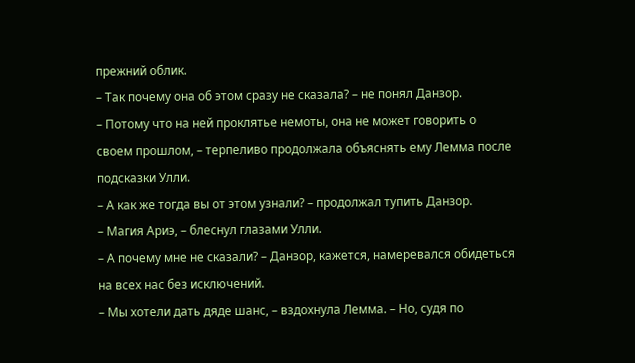прежний облик.
– Так почему она об этом сразу не сказала? – не понял Данзор.
– Потому что на ней проклятье немоты, она не может говорить о своем прошлом, – терпеливо продолжала объяснять ему Лемма после подсказки Улли.
– А как же тогда вы от этом узнали? – продолжал тупить Данзор.
– Магия Ариэ, – блеснул глазами Улли.
– А почему мне не сказали? – Данзор, кажется, намеревался обидеться на всех нас без исключений.
– Мы хотели дать дяде шанс, – вздохнула Лемма. – Но, судя по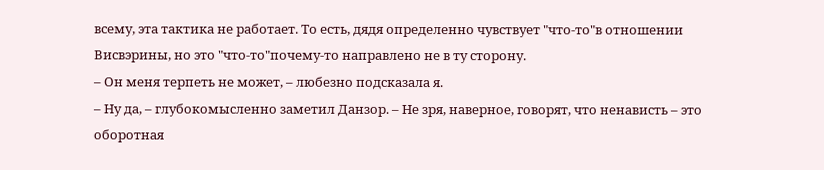всему, эта тактика не работает. То есть, дядя определенно чувствует "что-то"в отношении Висвэрины, но это "что-то"почему-то направлено не в ту сторону.
– Он меня терпеть не может, – любезно подсказала я.
– Ну да, – глубокомысленно заметил Данзор. – Не зря, наверное, говорят, что ненависть – это оборотная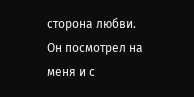сторона любви.
Он посмотрел на меня и с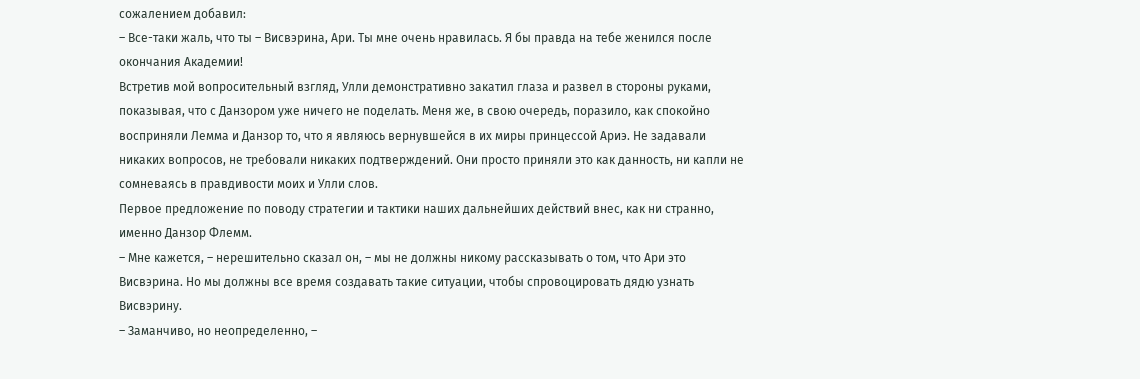сожалением добавил:
– Все-таки жаль, что ты – Висвэрина, Ари. Ты мне очень нравилась. Я бы правда на тебе женился после окончания Академии!
Встретив мой вопросительный взгляд, Улли демонстративно закатил глаза и развел в стороны руками, показывая, что с Данзором уже ничего не поделать. Меня же, в свою очередь, поразило, как спокойно восприняли Лемма и Данзор то, что я являюсь вернувшейся в их миры принцессой Ариэ. Не задавали никаких вопросов, не требовали никаких подтверждений. Они просто приняли это как данность, ни капли не сомневаясь в правдивости моих и Улли слов.
Первое предложение по поводу стратегии и тактики наших дальнейших действий внес, как ни странно, именно Данзор Флемм.
– Мне кажется, – нерешительно сказал он, – мы не должны никому рассказывать о том, что Ари это Висвэрина. Но мы должны все время создавать такие ситуации, чтобы спровоцировать дядю узнать Висвэрину.
– Заманчиво, но неопределенно, –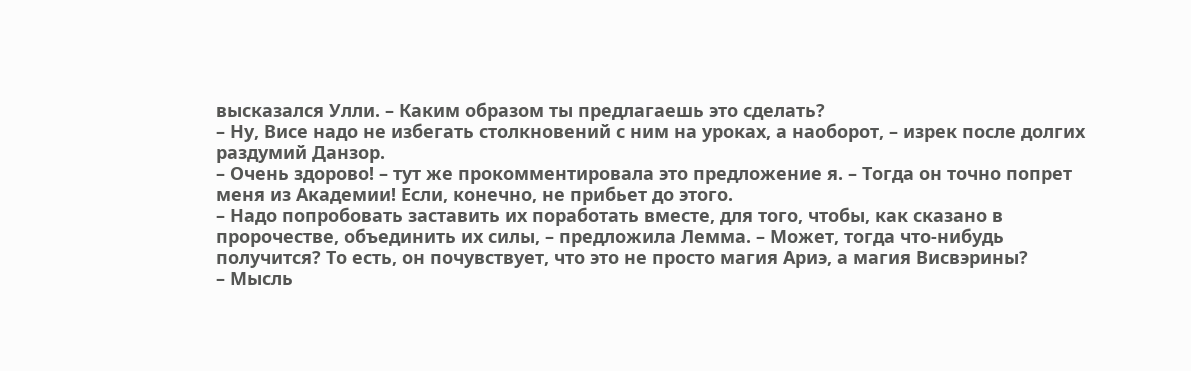высказался Улли. – Каким образом ты предлагаешь это сделать?
– Ну, Висе надо не избегать столкновений с ним на уроках, а наоборот, – изрек после долгих раздумий Данзор.
– Очень здорово! – тут же прокомментировала это предложение я. – Тогда он точно попрет меня из Академии! Если, конечно, не прибьет до этого.
– Надо попробовать заставить их поработать вместе, для того, чтобы, как сказано в пророчестве, объединить их силы, – предложила Лемма. – Может, тогда что-нибудь получится? То есть, он почувствует, что это не просто магия Ариэ, а магия Висвэрины?
– Мысль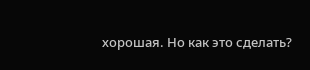хорошая. Но как это сделать?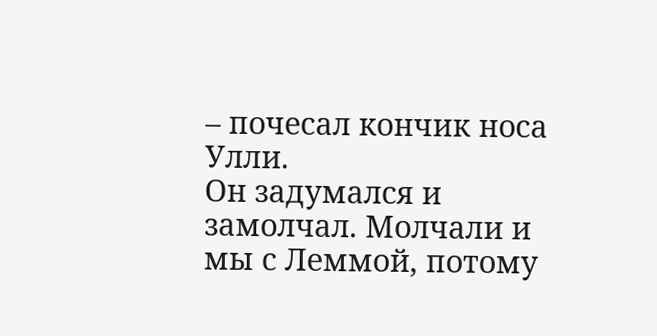– почесал кончик носа Улли.
Он задумался и замолчал. Молчали и мы с Леммой, потому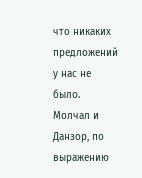что никаких предложений у нас не было. Молчал и Данзор, по выражению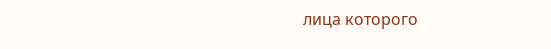лица которого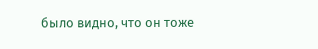было видно, что он тоже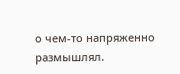о чем-то напряженно размышлял.